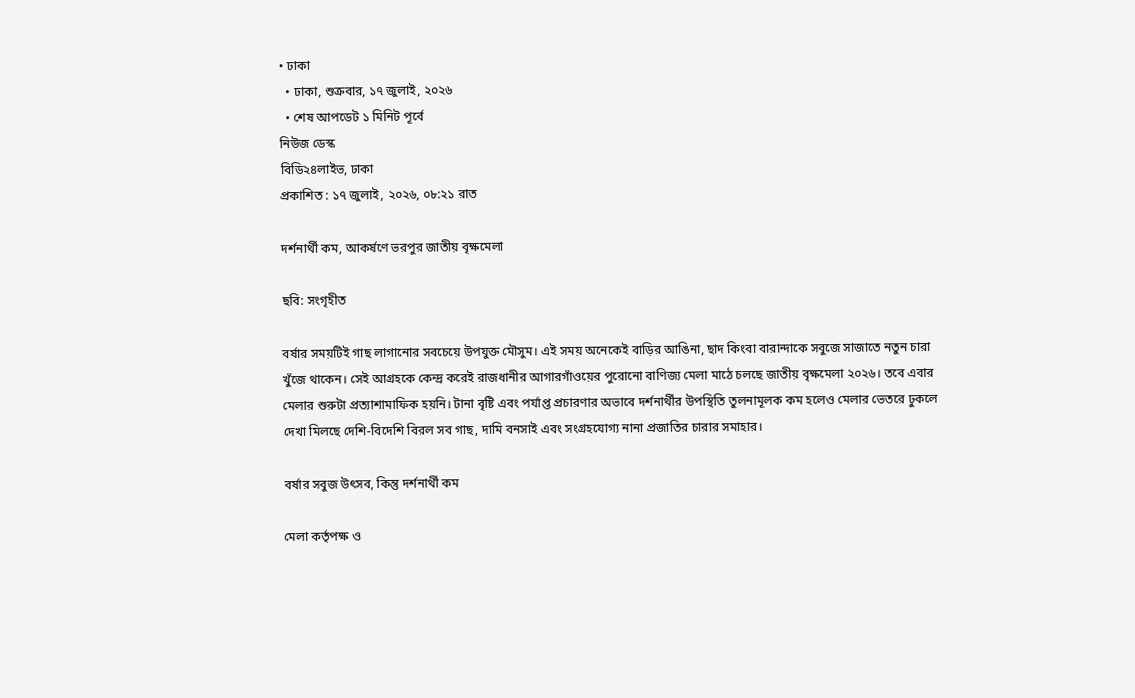• ঢাকা
  • ঢাকা, শুক্রবার, ১৭ জুলাই, ২০২৬
  • শেষ আপডেট ১ মিনিট পূর্বে
নিউজ ডেস্ক
বিডি২৪লাইভ, ঢাকা
প্রকাশিত : ১৭ জুলাই, ২০২৬, ০৮:২১ রাত

দর্শনার্থী কম, আকর্ষণে ভরপুর জাতীয় বৃক্ষমেলা

ছবি: সংগৃহীত

বর্ষার সময়টিই গাছ লাগানোর সবচেয়ে উপযুক্ত মৌসুম। এই সময় অনেকেই বাড়ির আঙিনা, ছাদ কিংবা বারান্দাকে সবুজে সাজাতে নতুন চারা খুঁজে থাকেন। সেই আগ্রহকে কেন্দ্র করেই রাজধানীর আগারগাঁওয়ের পুরোনো বাণিজ্য মেলা মাঠে চলছে জাতীয় বৃক্ষমেলা ২০২৬। তবে এবার মেলার শুরুটা প্রত্যাশামাফিক হয়নি। টানা বৃষ্টি এবং পর্যাপ্ত প্রচারণার অভাবে দর্শনার্থীর উপস্থিতি তুলনামূলক কম হলেও মেলার ভেতরে ঢুকলে দেখা মিলছে দেশি-বিদেশি বিরল সব গাছ, দামি বনসাই এবং সংগ্রহযোগ্য নানা প্রজাতির চারার সমাহার।

বর্ষার সবুজ উৎসব, কিন্তু দর্শনার্থী কম

মেলা কর্তৃপক্ষ ও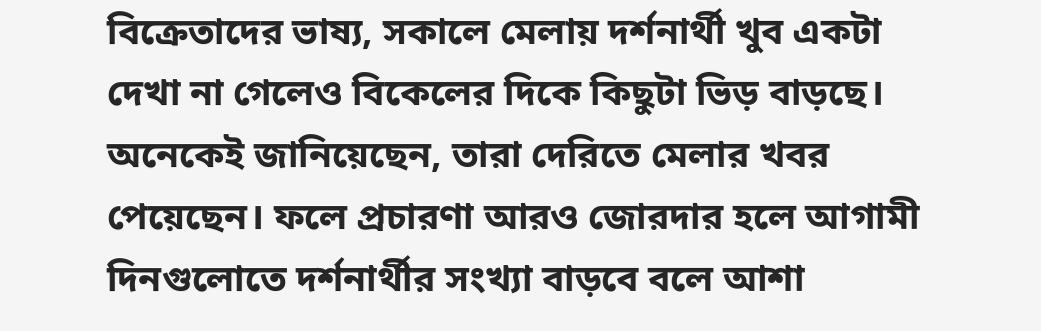বিক্রেতাদের ভাষ্য, সকালে মেলায় দর্শনার্থী খুব একটা দেখা না গেলেও বিকেলের দিকে কিছুটা ভিড় বাড়ছে। অনেকেই জানিয়েছেন, তারা দেরিতে মেলার খবর পেয়েছেন। ফলে প্রচারণা আরও জোরদার হলে আগামী দিনগুলোতে দর্শনার্থীর সংখ্যা বাড়বে বলে আশা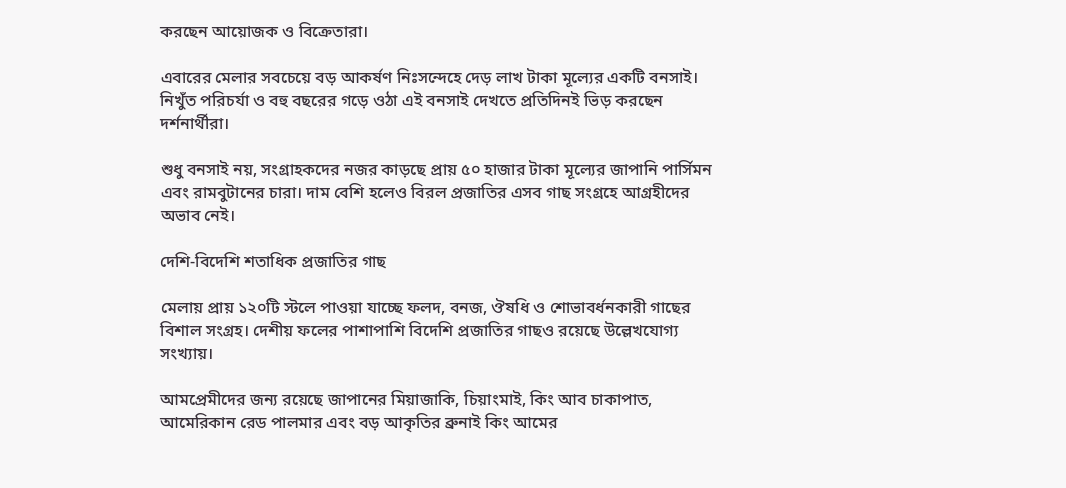করছেন আয়োজক ও বিক্রেতারা।

এবারের মেলার সবচেয়ে বড় আকর্ষণ নিঃসন্দেহে দেড় লাখ টাকা মূল্যের একটি বনসাই। নিখুঁত পরিচর্যা ও বহু বছরের গড়ে ওঠা এই বনসাই দেখতে প্রতিদিনই ভিড় করছেন দর্শনার্থীরা।

শুধু বনসাই নয়, সংগ্রাহকদের নজর কাড়ছে প্রায় ৫০ হাজার টাকা মূল্যের জাপানি পার্সিমন এবং রামবুটানের চারা। দাম বেশি হলেও বিরল প্রজাতির এসব গাছ সংগ্রহে আগ্রহীদের অভাব নেই।

দেশি-বিদেশি শতাধিক প্রজাতির গাছ

মেলায় প্রায় ১২০টি স্টলে পাওয়া যাচ্ছে ফলদ, বনজ, ঔষধি ও শোভাবর্ধনকারী গাছের বিশাল সংগ্রহ। দেশীয় ফলের পাশাপাশি বিদেশি প্রজাতির গাছও রয়েছে উল্লেখযোগ্য সংখ্যায়।

আমপ্রেমীদের জন্য রয়েছে জাপানের মিয়াজাকি, চিয়াংমাই, কিং আব চাকাপাত, আমেরিকান রেড পালমার এবং বড় আকৃতির ব্রুনাই কিং আমের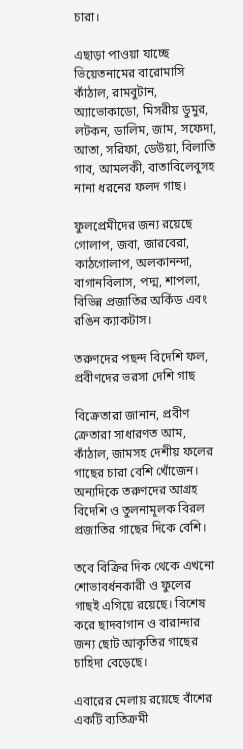চারা।

এছাড়া পাওয়া যাচ্ছে ভিয়েতনামের বারোমাসি কাঁঠাল, রামবুটান, অ্যাভোকাডো, মিসরীয় ডুমুর, লটকন, ডালিম, জাম, সফেদা, আতা, সরিফা, ডেউয়া, বিলাতি গাব, আমলকী, বাতাবিলেবুসহ নানা ধরনের ফলদ গাছ।

ফুলপ্রেমীদের জন্য রয়েছে গোলাপ, জবা, জারবেরা, কাঠগোলাপ, অলকানন্দা, বাগানবিলাস, পদ্ম, শাপলা, বিভিন্ন প্রজাতির অর্কিড এবং রঙিন ক্যাকটাস।

তরুণদের পছন্দ বিদেশি ফল, প্রবীণদের ভরসা দেশি গাছ

বিক্রেতারা জানান, প্রবীণ ক্রেতারা সাধারণত আম, কাঁঠাল, জামসহ দেশীয় ফলের গাছের চারা বেশি খোঁজেন। অন্যদিকে তরুণদের আগ্রহ বিদেশি ও তুলনামূলক বিরল প্রজাতির গাছের দিকে বেশি।

তবে বিক্রির দিক থেকে এখনো শোভাবর্ধনকারী ও ফুলের গাছই এগিয়ে রয়েছে। বিশেষ করে ছাদবাগান ও বারান্দার জন্য ছোট আকৃতির গাছের চাহিদা বেড়েছে।

এবারের মেলায় রয়েছে বাঁশের একটি ব্যতিক্রমী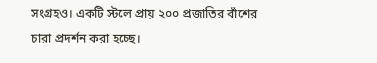সংগ্রহও। একটি স্টলে প্রায় ২০০ প্রজাতির বাঁশের চারা প্রদর্শন করা হচ্ছে।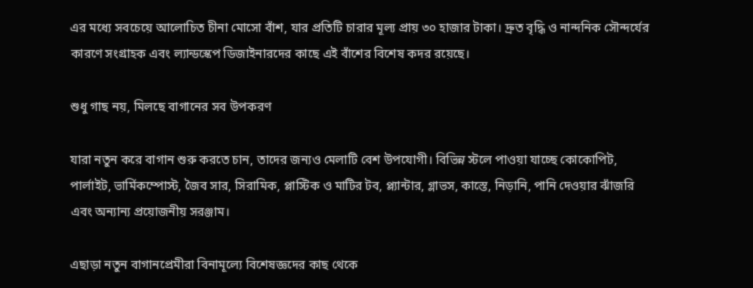এর মধ্যে সবচেয়ে আলোচিত চীনা মোসো বাঁশ, যার প্রতিটি চারার মূল্য প্রায় ৩০ হাজার টাকা। দ্রুত বৃদ্ধি ও নান্দনিক সৌন্দর্যের কারণে সংগ্রাহক এবং ল্যান্ডস্কেপ ডিজাইনারদের কাছে এই বাঁশের বিশেষ কদর রয়েছে।

শুধু গাছ নয়, মিলছে বাগানের সব উপকরণ

যারা নতুন করে বাগান শুরু করতে চান, তাদের জন্যও মেলাটি বেশ উপযোগী। বিভিন্ন স্টলে পাওয়া যাচ্ছে কোকোপিট, পার্লাইট, ভার্মিকম্পোস্ট, জৈব সার, সিরামিক, প্লাস্টিক ও মাটির টব, প্ল্যান্টার, গ্লাভস, কাস্তে, নিড়ানি, পানি দেওয়ার ঝাঁজরি এবং অন্যান্য প্রয়োজনীয় সরঞ্জাম।

এছাড়া নতুন বাগানপ্রেমীরা বিনামূল্যে বিশেষজ্ঞদের কাছ থেকে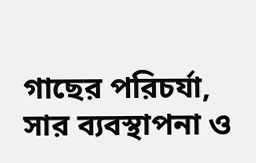গাছের পরিচর্যা, সার ব্যবস্থাপনা ও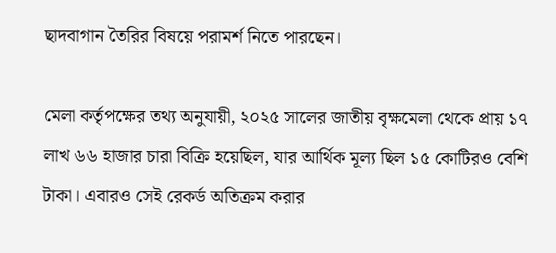ছাদবাগান তৈরির বিষয়ে পরামর্শ নিতে পারছেন।

মেলা কর্তৃপক্ষের তথ্য অনুযায়ী, ২০২৫ সালের জাতীয় বৃক্ষমেলা থেকে প্রায় ১৭ লাখ ৬৬ হাজার চারা বিক্রি হয়েছিল, যার আর্থিক মূল্য ছিল ১৫ কোটিরও বেশি টাকা। এবারও সেই রেকর্ড অতিক্রম করার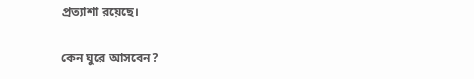প্রত্যাশা রয়েছে।

কেন ঘুরে আসবেন?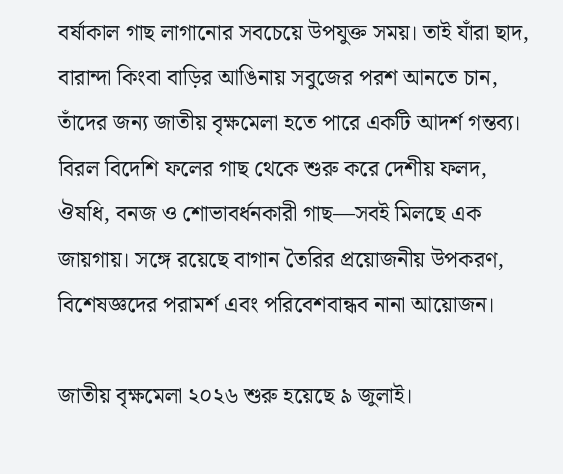বর্ষাকাল গাছ লাগানোর সবচেয়ে উপযুক্ত সময়। তাই যাঁরা ছাদ, বারান্দা কিংবা বাড়ির আঙিনায় সবুজের পরশ আনতে চান, তাঁদের জন্য জাতীয় বৃক্ষমেলা হতে পারে একটি আদর্শ গন্তব্য। বিরল বিদেশি ফলের গাছ থেকে শুরু করে দেশীয় ফলদ, ঔষধি, বনজ ও শোভাবর্ধনকারী গাছ—সবই মিলছে এক জায়গায়। সঙ্গে রয়েছে বাগান তৈরির প্রয়োজনীয় উপকরণ, বিশেষজ্ঞদের পরামর্শ এবং পরিবেশবান্ধব নানা আয়োজন।

জাতীয় বৃক্ষমেলা ২০২৬ শুরু হয়েছে ৯ জুলাই।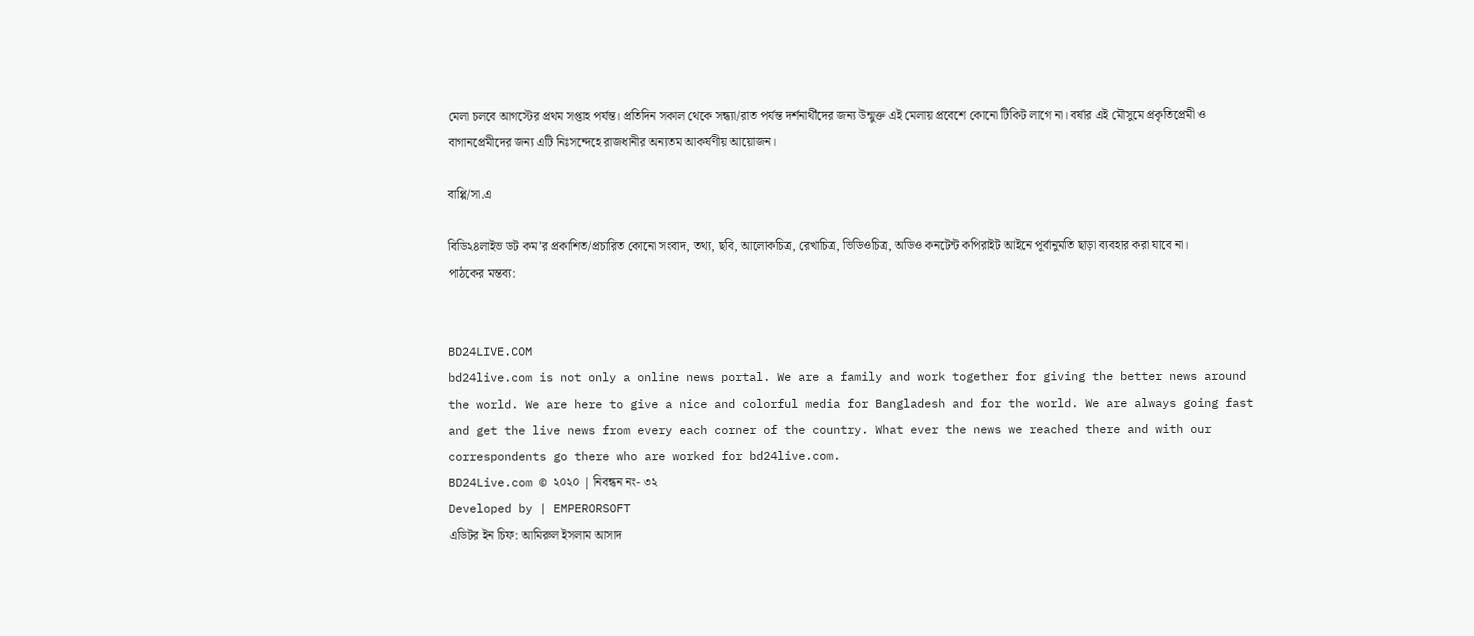মেলা চলবে আগস্টের প্রথম সপ্তাহ পর্যন্ত। প্রতিদিন সকাল থেকে সন্ধ্যা/রাত পর্যন্ত দর্শনার্থীদের জন্য উন্মুক্ত এই মেলায় প্রবেশে কোনো টিকিট লাগে না। বর্ষার এই মৌসুমে প্রকৃতিপ্রেমী ও বাগানপ্রেমীদের জন্য এটি নিঃসন্দেহে রাজধানীর অন্যতম আকর্ষণীয় আয়োজন।

বাপ্পি/সা.এ

বিডি২৪লাইভ ডট কম’র প্রকাশিত/প্রচারিত কোনো সংবাদ, তথ্য, ছবি, আলোকচিত্র, রেখাচিত্র, ভিডিওচিত্র, অডিও কনটেন্ট কপিরাইট আইনে পূর্বানুমতি ছাড়া ব্যবহার করা যাবে না।
পাঠকের মন্তব্য:


BD24LIVE.COM
bd24live.com is not only a online news portal. We are a family and work together for giving the better news around the world. We are here to give a nice and colorful media for Bangladesh and for the world. We are always going fast and get the live news from every each corner of the country. What ever the news we reached there and with our correspondents go there who are worked for bd24live.com.
BD24Live.com © ২০২০ | নিবন্ধন নং- ৩২
Developed by | EMPERORSOFT
এডিটর ইন চিফ: আমিরুল ইসলাম আসাদ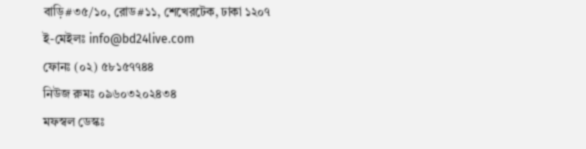বাড়ি#৩৫/১০, রোড#১১, শেখেরটেক, ঢাকা ১২০৭
ই-মেইলঃ info@bd24live.com
ফোনঃ (০২) ৫৮১৫৭৭৪৪
নিউজ রুমঃ ০৯৬০৩২০২৪৩৪
মফস্বল ডেস্কঃ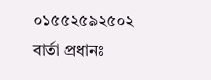০১৫৫২৫৯২৫০২
বার্তা প্রধানঃ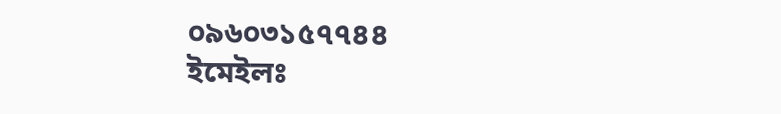০৯৬০৩১৫৭৭৪৪
ইমেইলঃ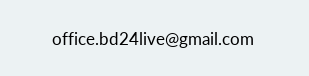office.bd24live@gmail.com